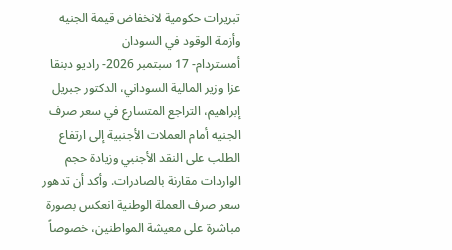تبريرات حكومية لانخفاض قيمة الجنيه وأزمة الوقود في السودان
أمستردام- 17 سبتمبر 2026- راديو دبنقا
عزا وزير المالية السوداني، الدكتور جبريل إبراهيم، التراجع المتسارع في سعر صرف الجنيه أمام العملات الأجنبية إلى ارتفاع الطلب على النقد الأجنبي وزيادة حجم الواردات مقارنة بالصادرات. وأكد أن تدهور سعر صرف العملة الوطنية انعكس بصورة مباشرة على معيشة المواطنين، خصوصاً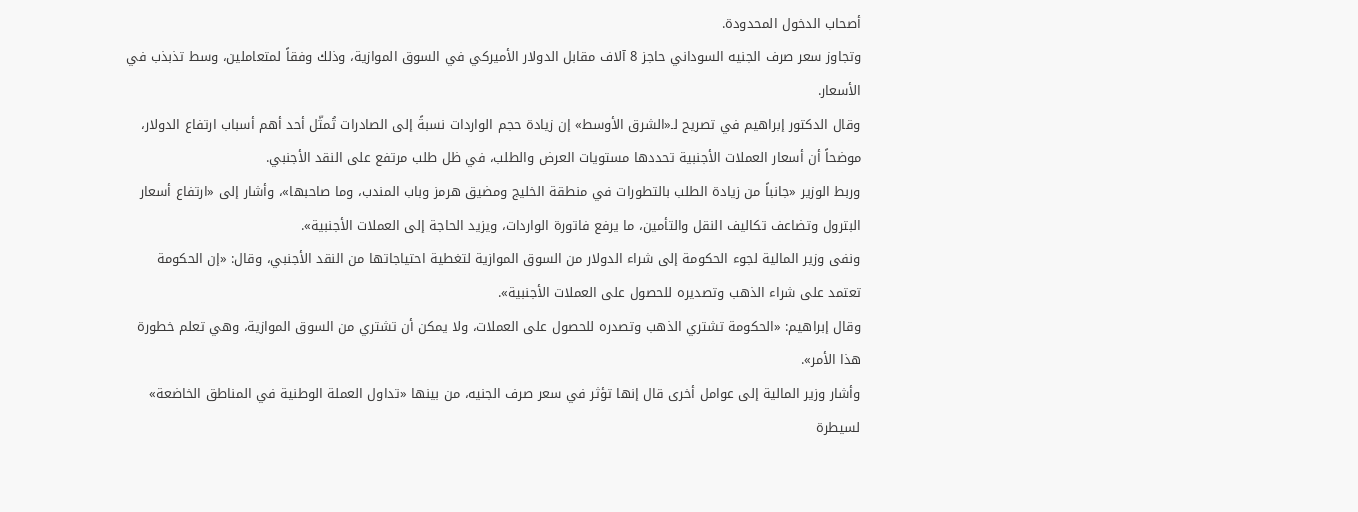أصحاب الدخول المحدودة.
وتجاوز سعر صرف الجنيه السوداني حاجز 8 آلاف مقابل الدولار الأميركي في السوق الموازية، وذلك وفقاً لمتعاملين، وسط تذبذب في الأسعار.
وقال الدكتور إبراهيم في تصريح لـ«الشرق الأوسط» إن زيادة حجم الواردات نسبةً إلى الصادرات تُمثّل أحد أهم أسباب ارتفاع الدولار، موضحاً أن أسعار العملات الأجنبية تحددها مستويات العرض والطلب، في ظل طلب مرتفع على النقد الأجنبي.
وربط الوزير «جانباً من زيادة الطلب بالتطورات في منطقة الخليج ومضيق هرمز وباب المندب، وما صاحبها»، وأشار إلى «ارتفاع أسعار البترول وتضاعف تكاليف النقل والتأمين، ما يرفع فاتورة الواردات، ويزيد الحاجة إلى العملات الأجنبية».
ونفى وزير المالية لجوء الحكومة إلى شراء الدولار من السوق الموازية لتغطية احتياجاتها من النقد الأجنبي، وقال: «إن الحكومة تعتمد على شراء الذهب وتصديره للحصول على العملات الأجنبية».
وقال إبراهيم: «الحكومة تشتري الذهب وتصدره للحصول على العملات، ولا يمكن أن تشتري من السوق الموازية، وهي تعلم خطورة هذا الأمر».
وأشار وزير المالية إلى عوامل أخرى قال إنها تؤثر في سعر صرف الجنيه، من بينها «تداول العملة الوطنية في المناطق الخاضعة» لسيطرة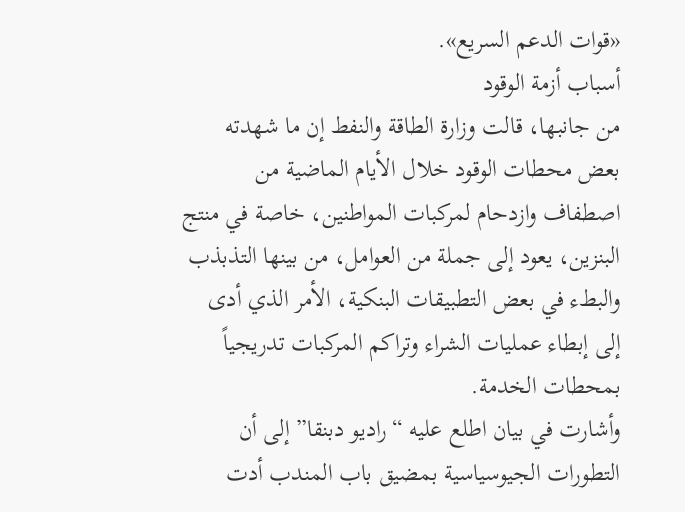«قوات الدعم السريع».
أسباب أزمة الوقود
من جانبها، قالت وزارة الطاقة والنفط إن ما شهدته بعض محطات الوقود خلال الأيام الماضية من اصطفاف وازدحام لمركبات المواطنين، خاصة في منتج البنزين، يعود إلى جملة من العوامل، من بينها التذبذب والبطء في بعض التطبيقات البنكية، الأمر الذي أدى إلى إبطاء عمليات الشراء وتراكم المركبات تدريجياً بمحطات الخدمة.
وأشارت في بيان اطلع عليه “راديو دبنقا” إلى أن التطورات الجيوسياسية بمضيق باب المندب أدت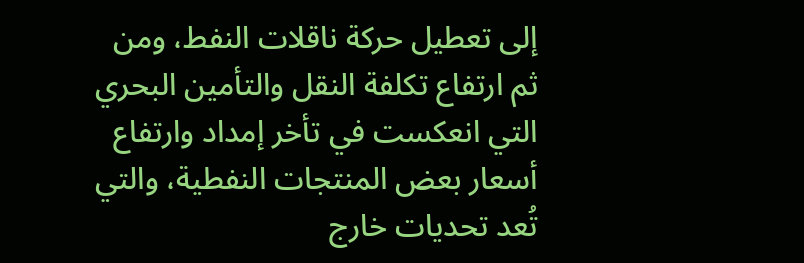إلى تعطيل حركة ناقلات النفط، ومن ثم ارتفاع تكلفة النقل والتأمين البحري التي انعكست في تأخر إمداد وارتفاع أسعار بعض المنتجات النفطية، والتي تُعد تحديات خارج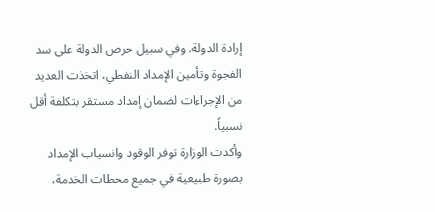إرادة الدولة. وفي سبيل حرص الدولة على سد الفجوة وتأمين الإمداد النفطي، اتخذت العديد من الإجراءات لضمان إمداد مستقر بتكلفة أقل نسبياً.
وأكدت الوزارة توفر الوقود وانسياب الإمداد بصورة طبيعية في جميع محطات الخدمة،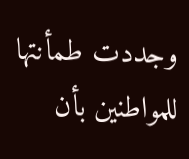وجددت طمأنتها للمواطنين بأن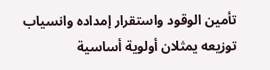تأمين الوقود واستقرار إمداده وانسياب توزيعه يمثلان أولوية أساسية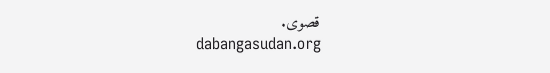قصوى.
dabangasudan.org